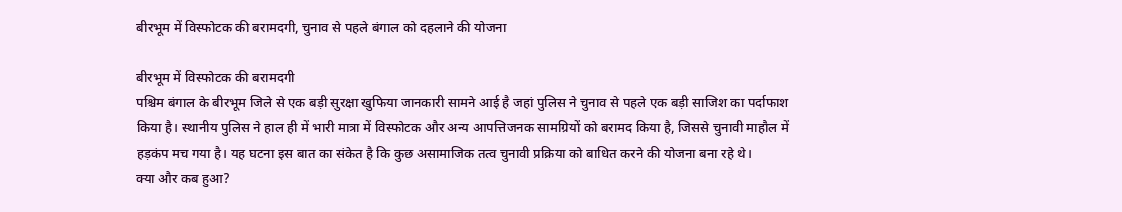बीरभूम में विस्फोटक की बरामदगी, चुनाव से पहले बंगाल को दहलाने की योजना

बीरभूम में विस्फोटक की बरामदगी
पश्चिम बंगाल के बीरभूम जिले से एक बड़ी सुरक्षा खुफिया जानकारी सामने आई है जहां पुलिस ने चुनाव से पहले एक बड़ी साजिश का पर्दाफाश किया है। स्थानीय पुलिस ने हाल ही में भारी मात्रा में विस्फोटक और अन्य आपत्तिजनक सामग्रियों को बरामद किया है, जिससे चुनावी माहौल में हड़कंप मच गया है। यह घटना इस बात का संकेत है कि कुछ असामाजिक तत्व चुनावी प्रक्रिया को बाधित करने की योजना बना रहे थे।
क्या और कब हुआ?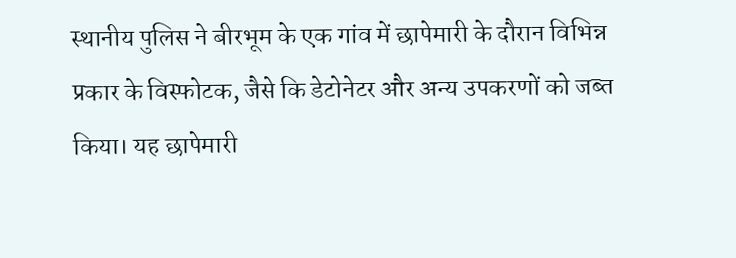स्थानीय पुलिस ने बीरभूम के एक गांव में छापेमारी के दौरान विभिन्न प्रकार के विस्फोटक, जैसे कि डेटोनेटर और अन्य उपकरणों को जब्त किया। यह छापेमारी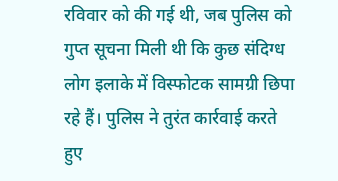रविवार को की गई थी, जब पुलिस को गुप्त सूचना मिली थी कि कुछ संदिग्ध लोग इलाके में विस्फोटक सामग्री छिपा रहे हैं। पुलिस ने तुरंत कार्रवाई करते हुए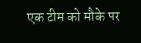एक टीम को मौके पर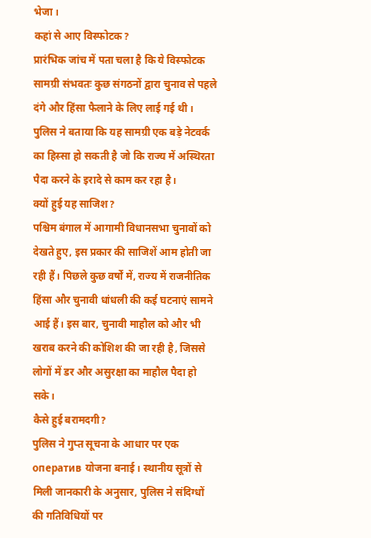भेजा।
कहां से आए विस्फोटक?
प्रारंभिक जांच में पता चला है कि ये विस्फोटक सामग्री संभवतः कुछ संगठनों द्वारा चुनाव से पहले दंगे और हिंसा फैलाने के लिए लाई गई थी। पुलिस ने बताया कि यह सामग्री एक बड़े नेटवर्क का हिस्सा हो सकती है जो कि राज्य में अस्थिरता पैदा करने के इरादे से काम कर रहा है।
क्यों हुई यह साजिश?
पश्चिम बंगाल में आगामी विधानसभा चुनावों को देखते हुए, इस प्रकार की साजिशें आम होती जा रही हैं। पिछले कुछ वर्षों में, राज्य में राजनीतिक हिंसा और चुनावी धांधली की कई घटनाएं सामने आई हैं। इस बार, चुनावी माहौल को और भी खराब करने की कोशिश की जा रही है, जिससे लोगों में डर और असुरक्षा का माहौल पैदा हो सके।
कैसे हुई बरामदगी?
पुलिस ने गुप्त सूचना के आधार पर एक оператив योजना बनाई। स्थानीय सूत्रों से मिली जानकारी के अनुसार, पुलिस ने संदिग्धों की गतिविधियों पर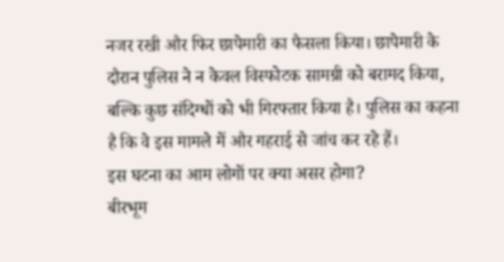नजर रखी और फिर छापेमारी का फैसला किया। छापेमारी के दौरान पुलिस ने न केवल विस्फोटक सामग्री को बरामद किया, बल्कि कुछ संदिग्धों को भी गिरफ्तार किया है। पुलिस का कहना है कि वे इस मामले में और गहराई से जांच कर रहे हैं।
इस घटना का आम लोगों पर क्या असर होगा?
बीरभूम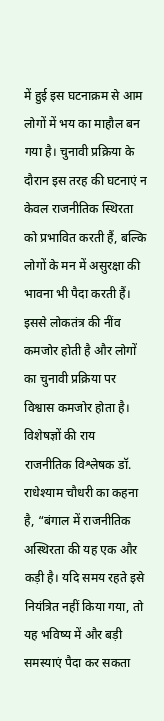में हुई इस घटनाक्रम से आम लोगों में भय का माहौल बन गया है। चुनावी प्रक्रिया के दौरान इस तरह की घटनाएं न केवल राजनीतिक स्थिरता को प्रभावित करती हैं, बल्कि लोगों के मन में असुरक्षा की भावना भी पैदा करती हैं। इससे लोकतंत्र की नींव कमजोर होती है और लोगों का चुनावी प्रक्रिया पर विश्वास कमजोर होता है।
विशेषज्ञों की राय
राजनीतिक विश्लेषक डॉ. राधेश्याम चौधरी का कहना है, “बंगाल में राजनीतिक अस्थिरता की यह एक और कड़ी है। यदि समय रहते इसे नियंत्रित नहीं किया गया, तो यह भविष्य में और बड़ी समस्याएं पैदा कर सकता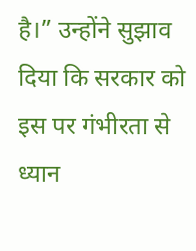है।” उन्होंने सुझाव दिया कि सरकार को इस पर गंभीरता से ध्यान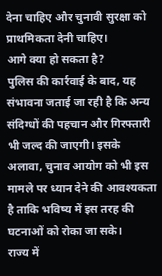देना चाहिए और चुनावी सुरक्षा को प्राथमिकता देनी चाहिए।
आगे क्या हो सकता है?
पुलिस की कार्रवाई के बाद, यह संभावना जताई जा रही है कि अन्य संदिग्धों की पहचान और गिरफ्तारी भी जल्द की जाएगी। इसके अलावा, चुनाव आयोग को भी इस मामले पर ध्यान देने की आवश्यकता है ताकि भविष्य में इस तरह की घटनाओं को रोका जा सके।
राज्य में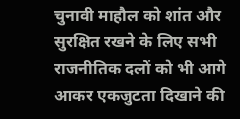चुनावी माहौल को शांत और सुरक्षित रखने के लिए सभी राजनीतिक दलों को भी आगे आकर एकजुटता दिखाने की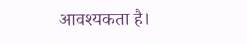आवश्यकता है।